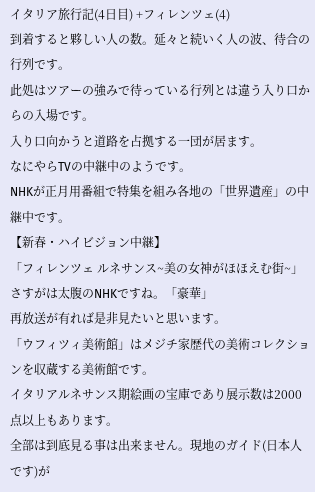イタリア旅行記(4日目) +フィレンツェ(4)
到着すると夥しい人の数。延々と続いく人の波、待合の行列です。
此処はツアーの強みで待っている行列とは違う入り口からの入場です。
入り口向かうと道路を占拠する一団が居ます。
なにやらTVの中継中のようです。
NHKが正月用番組で特集を組み各地の「世界遺産」の中継中です。
【新春・ハイビジョン中継】
「フィレンツェ ルネサンス~美の女神がほほえむ街~」
さすがは太腹のNHKですね。「豪華」
再放送が有れば是非見たいと思います。
「ウフィツィ美術館」はメジチ家歴代の美術コレクションを収蔵する美術館です。
イタリアルネサンス期絵画の宝庫であり展示数は2000点以上もあります。
全部は到底見る事は出来ません。現地のガイド(日本人です)が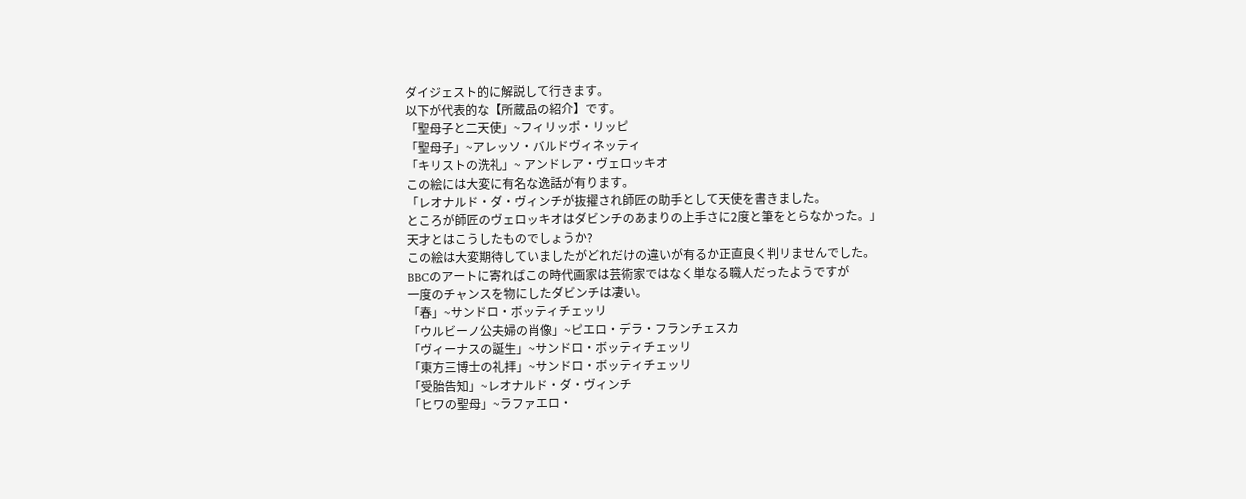ダイジェスト的に解説して行きます。
以下が代表的な【所蔵品の紹介】です。
「聖母子と二天使」~フィリッポ・リッピ
「聖母子」~アレッソ・バルドヴィネッティ
「キリストの洗礼」~ アンドレア・ヴェロッキオ
この絵には大変に有名な逸話が有ります。
「レオナルド・ダ・ヴィンチが抜擢され師匠の助手として天使を書きました。
ところが師匠のヴェロッキオはダビンチのあまりの上手さに2度と筆をとらなかった。」
天才とはこうしたものでしょうか?
この絵は大変期待していましたがどれだけの違いが有るか正直良く判リませんでした。
BBCのアートに寄ればこの時代画家は芸術家ではなく単なる職人だったようですが
一度のチャンスを物にしたダビンチは凄い。
「春」~サンドロ・ボッティチェッリ
「ウルビーノ公夫婦の肖像」~ピエロ・デラ・フランチェスカ
「ヴィーナスの誕生」~サンドロ・ボッティチェッリ
「東方三博士の礼拝」~サンドロ・ボッティチェッリ
「受胎告知」~レオナルド・ダ・ヴィンチ
「ヒワの聖母」~ラファエロ・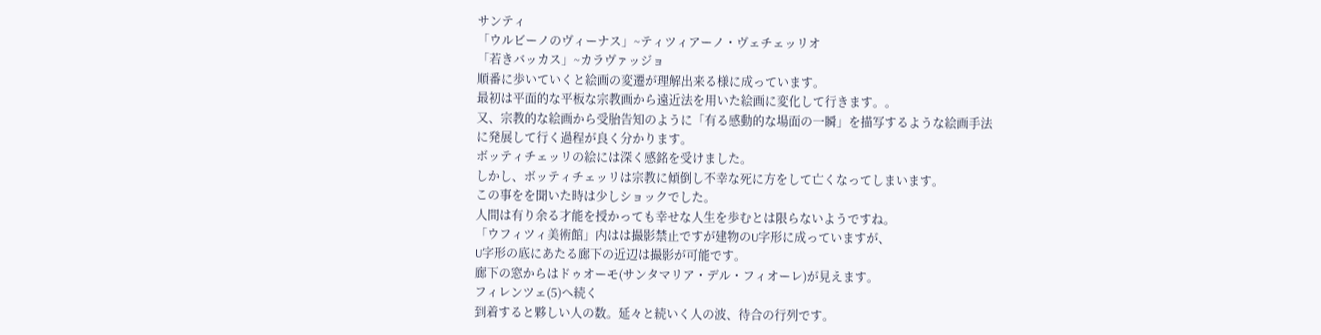サンティ
「ウルビーノのヴィーナス」~ティツィアーノ・ヴェチェッリオ
「若きバッカス」~カラヴァッジョ
順番に歩いていくと絵画の変遷が理解出来る様に成っています。
最初は平面的な平板な宗教画から遠近法を用いた絵画に変化して行きます。。
又、宗教的な絵画から受胎告知のように「有る感動的な場面の一瞬」を描写するような絵画手法
に発展して行く過程が良く分かります。
ボッティチェッリの絵には深く感銘を受けました。
しかし、ボッティチェッリは宗教に傾倒し不幸な死に方をして亡くなってしまいます。
この事をを聞いた時は少しショックでした。
人間は有り余る才能を授かっても幸せな人生を歩むとは限らないようですね。
「ウフィツィ美術館」内はは撮影禁止ですが建物のU字形に成っていますが、
U字形の底にあたる廊下の近辺は撮影が可能です。
廊下の窓からはドゥオーモ(サンタマリア・デル・フィオーレ)が見えます。
フィレンツェ(5)へ続く
到着すると夥しい人の数。延々と続いく人の波、待合の行列です。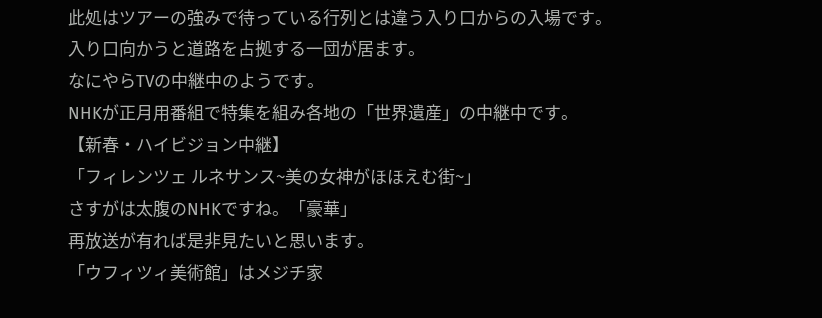此処はツアーの強みで待っている行列とは違う入り口からの入場です。
入り口向かうと道路を占拠する一団が居ます。
なにやらTVの中継中のようです。
NHKが正月用番組で特集を組み各地の「世界遺産」の中継中です。
【新春・ハイビジョン中継】
「フィレンツェ ルネサンス~美の女神がほほえむ街~」
さすがは太腹のNHKですね。「豪華」
再放送が有れば是非見たいと思います。
「ウフィツィ美術館」はメジチ家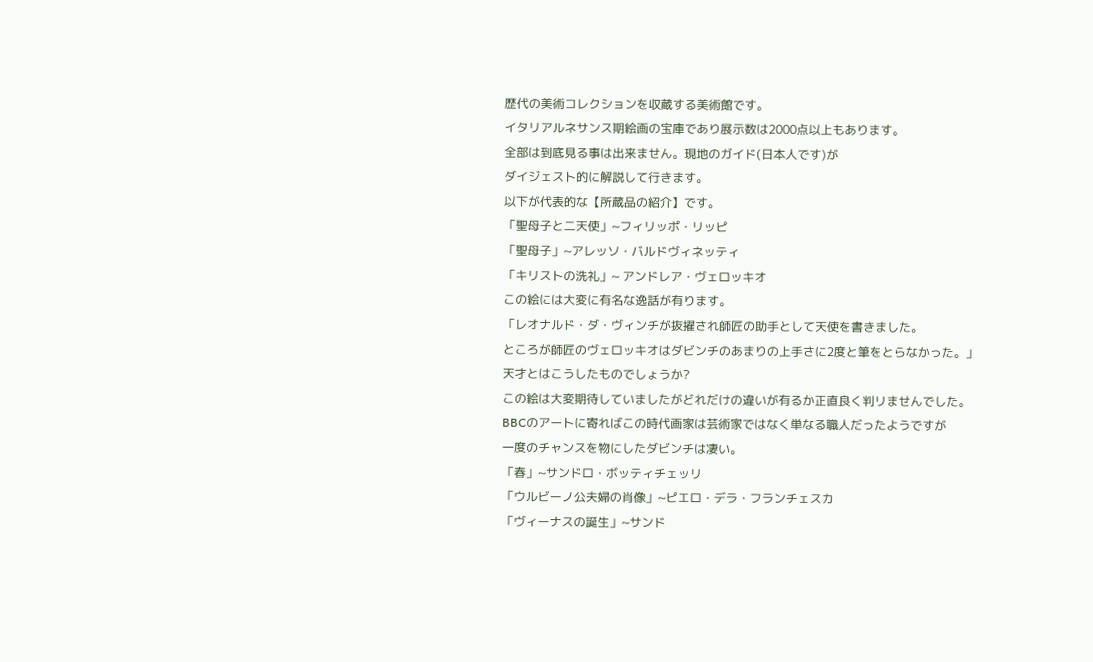歴代の美術コレクションを収蔵する美術館です。
イタリアルネサンス期絵画の宝庫であり展示数は2000点以上もあります。
全部は到底見る事は出来ません。現地のガイド(日本人です)が
ダイジェスト的に解説して行きます。
以下が代表的な【所蔵品の紹介】です。
「聖母子と二天使」~フィリッポ・リッピ
「聖母子」~アレッソ・バルドヴィネッティ
「キリストの洗礼」~ アンドレア・ヴェロッキオ
この絵には大変に有名な逸話が有ります。
「レオナルド・ダ・ヴィンチが抜擢され師匠の助手として天使を書きました。
ところが師匠のヴェロッキオはダビンチのあまりの上手さに2度と筆をとらなかった。」
天才とはこうしたものでしょうか?
この絵は大変期待していましたがどれだけの違いが有るか正直良く判リませんでした。
BBCのアートに寄ればこの時代画家は芸術家ではなく単なる職人だったようですが
一度のチャンスを物にしたダビンチは凄い。
「春」~サンドロ・ボッティチェッリ
「ウルビーノ公夫婦の肖像」~ピエロ・デラ・フランチェスカ
「ヴィーナスの誕生」~サンド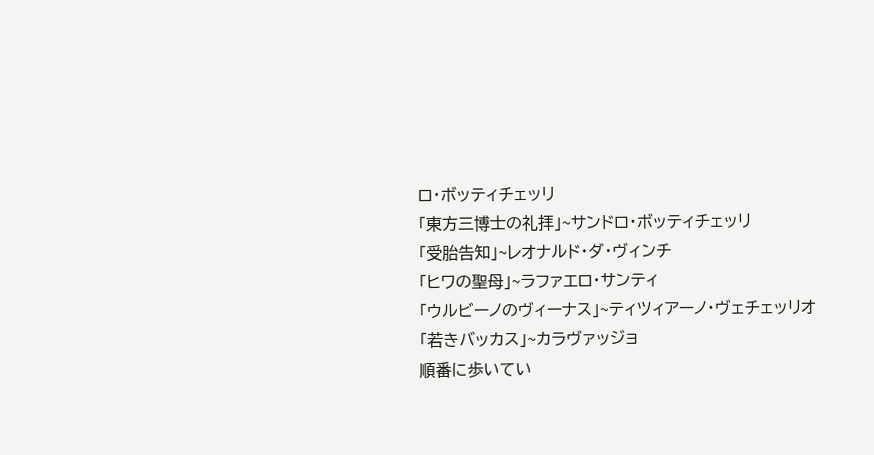ロ・ボッティチェッリ
「東方三博士の礼拝」~サンドロ・ボッティチェッリ
「受胎告知」~レオナルド・ダ・ヴィンチ
「ヒワの聖母」~ラファエロ・サンティ
「ウルビーノのヴィーナス」~ティツィアーノ・ヴェチェッリオ
「若きバッカス」~カラヴァッジョ
順番に歩いてい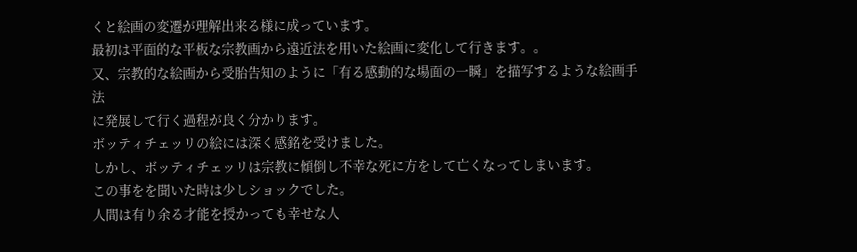くと絵画の変遷が理解出来る様に成っています。
最初は平面的な平板な宗教画から遠近法を用いた絵画に変化して行きます。。
又、宗教的な絵画から受胎告知のように「有る感動的な場面の一瞬」を描写するような絵画手法
に発展して行く過程が良く分かります。
ボッティチェッリの絵には深く感銘を受けました。
しかし、ボッティチェッリは宗教に傾倒し不幸な死に方をして亡くなってしまいます。
この事をを聞いた時は少しショックでした。
人間は有り余る才能を授かっても幸せな人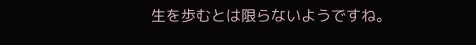生を歩むとは限らないようですね。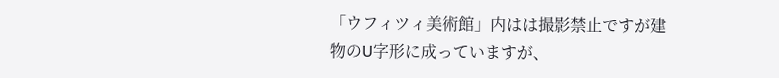「ウフィツィ美術館」内はは撮影禁止ですが建物のU字形に成っていますが、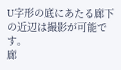U字形の底にあたる廊下の近辺は撮影が可能です。
廊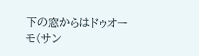下の窓からはドゥオーモ(サン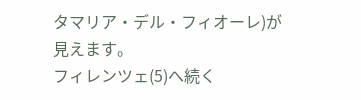タマリア・デル・フィオーレ)が見えます。
フィレンツェ(5)へ続く